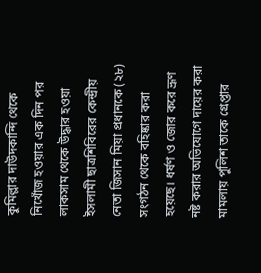কুমিল্লার দাউদকান্দি থেকে নিখোঁজ হওয়ার এক দিন পর লাকসাম থেকে উদ্ধার হওয়া ইসলামী ছাত্রশিবিরের কেন্দ্রীয় নেতা জিসান মিয়া প্রধানকে (২৮) সংগঠন থেকে বহিষ্কার করা হয়েছে। ধর্ষণ ও জোর করে ভ্রূণ নষ্ট করার অভিযোগে দায়ের করা মামলায় পুলিশ তাকে গ্রেপ্তার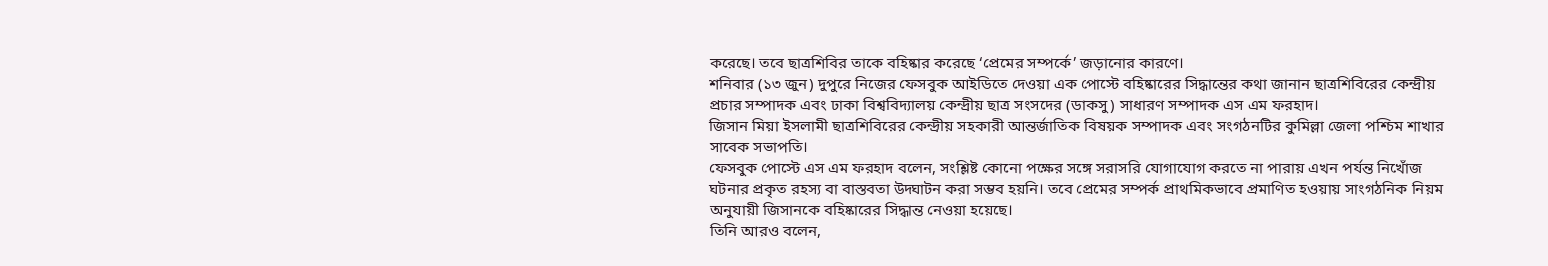করেছে। তবে ছাত্রশিবির তাকে বহিষ্কার করেছে ‘প্রেমের সম্পর্কে’ জড়ানোর কারণে।
শনিবার (১৩ জুন) দুপুরে নিজের ফেসবুক আইডিতে দেওয়া এক পোস্টে বহিষ্কারের সিদ্ধান্তের কথা জানান ছাত্রশিবিরের কেন্দ্রীয় প্রচার সম্পাদক এবং ঢাকা বিশ্ববিদ্যালয় কেন্দ্রীয় ছাত্র সংসদের (ডাকসু) সাধারণ সম্পাদক এস এম ফরহাদ।
জিসান মিয়া ইসলামী ছাত্রশিবিরের কেন্দ্রীয় সহকারী আন্তর্জাতিক বিষয়ক সম্পাদক এবং সংগঠনটির কুমিল্লা জেলা পশ্চিম শাখার সাবেক সভাপতি।
ফেসবুক পোস্টে এস এম ফরহাদ বলেন, সংশ্লিষ্ট কোনো পক্ষের সঙ্গে সরাসরি যোগাযোগ করতে না পারায় এখন পর্যন্ত নিখোঁজ ঘটনার প্রকৃত রহস্য বা বাস্তবতা উদ্ঘাটন করা সম্ভব হয়নি। তবে প্রেমের সম্পর্ক প্রাথমিকভাবে প্রমাণিত হওয়ায় সাংগঠনিক নিয়ম অনুযায়ী জিসানকে বহিষ্কারের সিদ্ধান্ত নেওয়া হয়েছে।
তিনি আরও বলেন,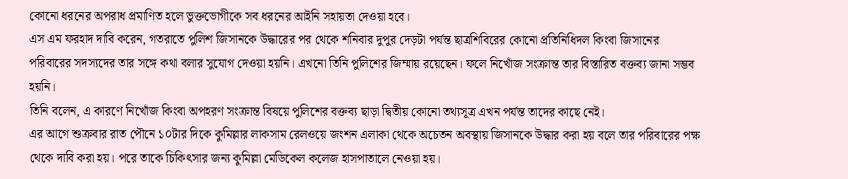কোনো ধরনের অপরাধ প্রমাণিত হলে ভুক্তভোগীকে সব ধরনের আইনি সহায়তা দেওয়া হবে।
এস এম ফরহাদ দাবি করেন, গতরাতে পুলিশ জিসানকে উদ্ধারের পর থেকে শনিবার দুপুর দেড়টা পর্যন্ত ছাত্রশিবিরের কোনো প্রতিনিধিদল কিংবা জিসানের পরিবারের সদস্যদের তার সঙ্গে কথা বলার সুযোগ দেওয়া হয়নি। এখনো তিনি পুলিশের জিম্মায় রয়েছেন। ফলে নিখোঁজ সংক্রান্ত তার বিস্তারিত বক্তব্য জানা সম্ভব হয়নি।
তিনি বলেন, এ কারণে নিখোঁজ কিংবা অপহরণ সংক্রান্ত বিষয়ে পুলিশের বক্তব্য ছাড়া দ্বিতীয় কোনো তথ্যসূত্র এখন পর্যন্ত তাদের কাছে নেই।
এর আগে শুক্রবার রাত পৌনে ১০টার দিকে কুমিল্লার লাকসাম রেলওয়ে জংশন এলাকা থেকে অচেতন অবস্থায় জিসানকে উদ্ধার করা হয় বলে তার পরিবারের পক্ষ থেকে দাবি করা হয়। পরে তাকে চিকিৎসার জন্য কুমিল্লা মেডিকেল কলেজ হাসপাতালে নেওয়া হয়।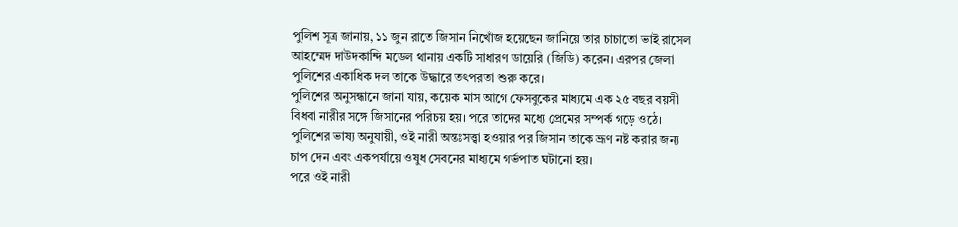পুলিশ সূত্র জানায়, ১১ জুন রাতে জিসান নিখোঁজ হয়েছেন জানিয়ে তার চাচাতো ভাই রাসেল আহম্মেদ দাউদকান্দি মডেল থানায় একটি সাধারণ ডায়েরি (জিডি) করেন। এরপর জেলা পুলিশের একাধিক দল তাকে উদ্ধারে তৎপরতা শুরু করে।
পুলিশের অনুসন্ধানে জানা যায়, কয়েক মাস আগে ফেসবুকের মাধ্যমে এক ২৫ বছর বয়সী বিধবা নারীর সঙ্গে জিসানের পরিচয় হয়। পরে তাদের মধ্যে প্রেমের সম্পর্ক গড়ে ওঠে।
পুলিশের ভাষ্য অনুযায়ী, ওই নারী অন্তঃসত্ত্বা হওয়ার পর জিসান তাকে ভ্রূণ নষ্ট করার জন্য চাপ দেন এবং একপর্যায়ে ওষুধ সেবনের মাধ্যমে গর্ভপাত ঘটানো হয়।
পরে ওই নারী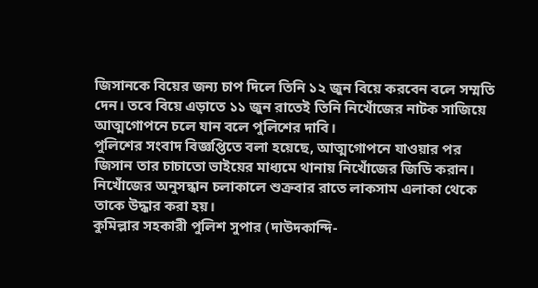জিসানকে বিয়ের জন্য চাপ দিলে তিনি ১২ জুন বিয়ে করবেন বলে সম্মতি দেন। তবে বিয়ে এড়াতে ১১ জুন রাতেই তিনি নিখোঁজের নাটক সাজিয়ে আত্মগোপনে চলে যান বলে পুলিশের দাবি।
পুলিশের সংবাদ বিজ্ঞপ্তিতে বলা হয়েছে, আত্মগোপনে যাওয়ার পর জিসান তার চাচাতো ভাইয়ের মাধ্যমে থানায় নিখোঁজের জিডি করান। নিখোঁজের অনুসন্ধান চলাকালে শুক্রবার রাতে লাকসাম এলাকা থেকে তাকে উদ্ধার করা হয়।
কুমিল্লার সহকারী পুলিশ সুপার (দাউদকান্দি-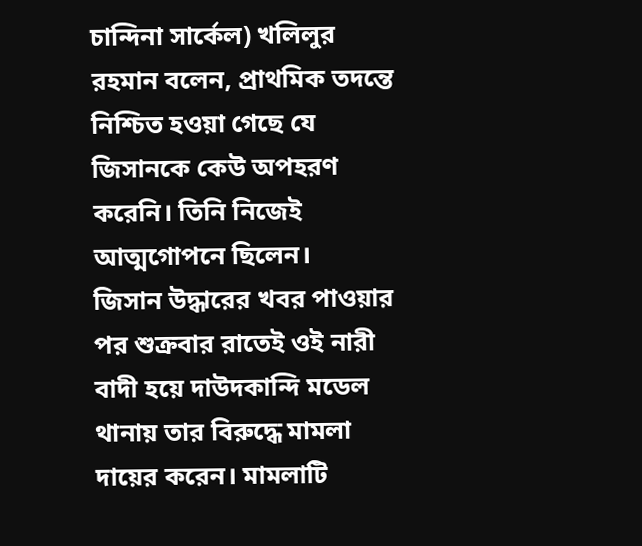চান্দিনা সার্কেল) খলিলুর রহমান বলেন, প্রাথমিক তদন্তে নিশ্চিত হওয়া গেছে যে জিসানকে কেউ অপহরণ করেনি। তিনি নিজেই আত্মগোপনে ছিলেন।
জিসান উদ্ধারের খবর পাওয়ার পর শুক্রবার রাতেই ওই নারী বাদী হয়ে দাউদকান্দি মডেল থানায় তার বিরুদ্ধে মামলা দায়ের করেন। মামলাটি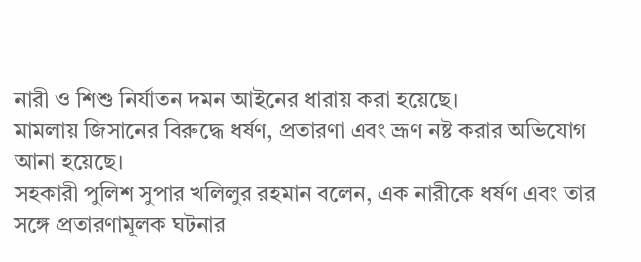নারী ও শিশু নির্যাতন দমন আইনের ধারায় করা হয়েছে।
মামলায় জিসানের বিরুদ্ধে ধর্ষণ, প্রতারণা এবং ভ্রূণ নষ্ট করার অভিযোগ আনা হয়েছে।
সহকারী পুলিশ সুপার খলিলুর রহমান বলেন, এক নারীকে ধর্ষণ এবং তার সঙ্গে প্রতারণামূলক ঘটনার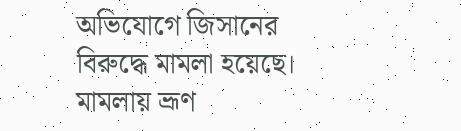অভিযোগে জিসানের বিরুদ্ধে মামলা হয়েছে। মামলায় ভ্রূণ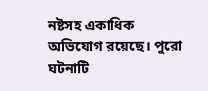নষ্টসহ একাধিক অভিযোগ রয়েছে। পুরো ঘটনাটি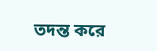তদন্ত করে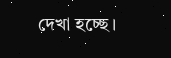দেখা হচ্ছে।